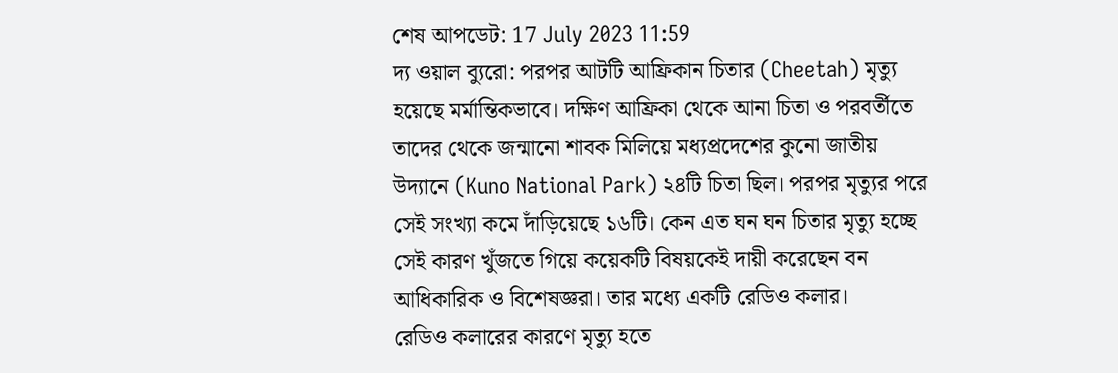শেষ আপডেট: 17 July 2023 11:59
দ্য ওয়াল ব্যুরো: পরপর আটটি আফ্রিকান চিতার (Cheetah) মৃত্যু হয়েছে মর্মান্তিকভাবে। দক্ষিণ আফ্রিকা থেকে আনা চিতা ও পরবর্তীতে তাদের থেকে জন্মানো শাবক মিলিয়ে মধ্যপ্রদেশের কুনো জাতীয় উদ্যানে (Kuno National Park) ২৪টি চিতা ছিল। পরপর মৃত্যুর পরে সেই সংখ্যা কমে দাঁড়িয়েছে ১৬টি। কেন এত ঘন ঘন চিতার মৃত্যু হচ্ছে সেই কারণ খুঁজতে গিয়ে কয়েকটি বিষয়কেই দায়ী করেছেন বন আধিকারিক ও বিশেষজ্ঞরা। তার মধ্যে একটি রেডিও কলার।
রেডিও কলারের কারণে মৃত্যু হতে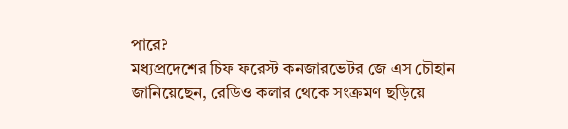পারে?
মধ্যপ্রদেশের চিফ ফরেস্ট কনজারভেটর জে এস চৌহান জানিয়েছেন, রেডিও কলার থেকে সংক্রমণ ছড়িয়ে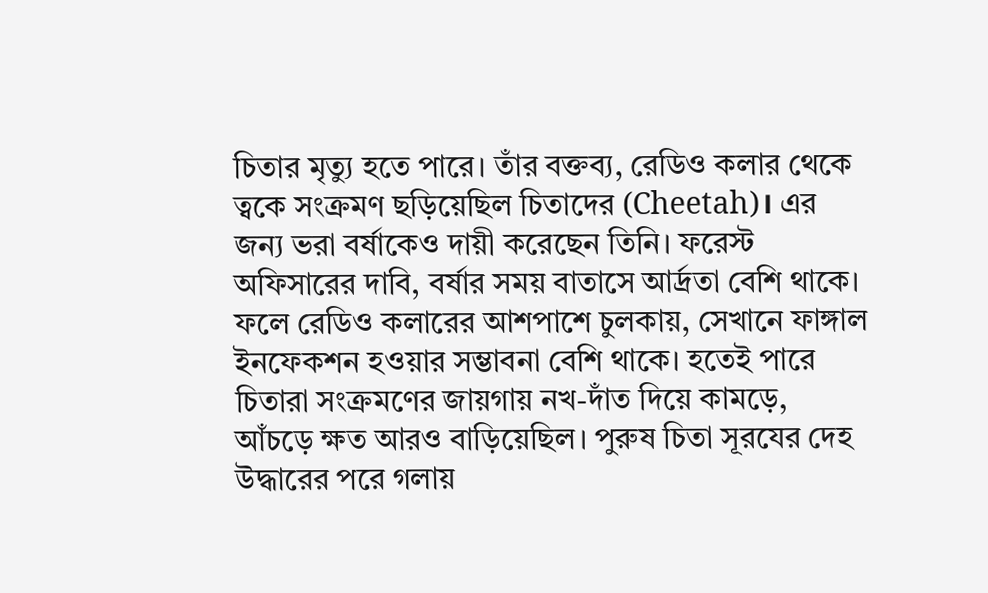চিতার মৃত্যু হতে পারে। তাঁর বক্তব্য, রেডিও কলার থেকে ত্বকে সংক্রমণ ছড়িয়েছিল চিতাদের (Cheetah)। এর জন্য ভরা বর্ষাকেও দায়ী করেছেন তিনি। ফরেস্ট অফিসারের দাবি, বর্ষার সময় বাতাসে আর্দ্রতা বেশি থাকে। ফলে রেডিও কলারের আশপাশে চুলকায়, সেখানে ফাঙ্গাল ইনফেকশন হওয়ার সম্ভাবনা বেশি থাকে। হতেই পারে চিতারা সংক্রমণের জায়গায় নখ-দাঁত দিয়ে কামড়ে, আঁচড়ে ক্ষত আরও বাড়িয়েছিল। পুরুষ চিতা সূরযের দেহ উদ্ধারের পরে গলায়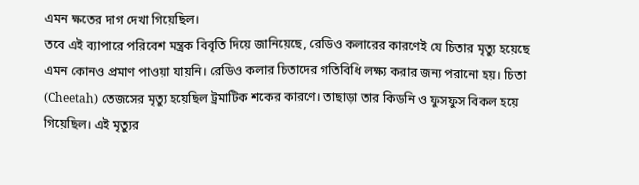এমন ক্ষতের দাগ দেখা গিয়েছিল।
তবে এই ব্যাপারে পরিবেশ মন্ত্রক বিবৃতি দিয়ে জানিয়েছে, রেডিও কলারের কারণেই যে চিতার মৃত্যু হয়েছে এমন কোনও প্রমাণ পাওয়া যায়নি। রেডিও কলার চিতাদের গতিবিধি লক্ষ্য করার জন্য পরানো হয়। চিতা (Cheetah) তেজসের মৃত্যু হয়েছিল ট্রমাটিক শকের কারণে। তাছাড়া তার কিডনি ও ফুসফুস বিকল হয়ে গিয়েছিল। এই মৃত্যুর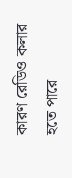কারণ রেডিও কলার হতে পারে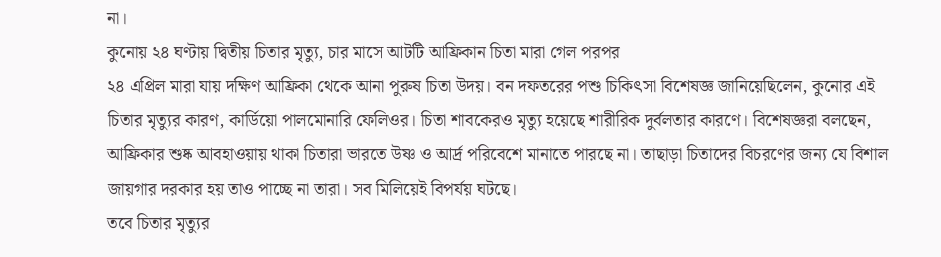না।
কুনোয় ২৪ ঘণ্টায় দ্বিতীয় চিতার মৃত্যু, চার মাসে আটটি আফ্রিকান চিতা মারা গেল পরপর
২৪ এপ্রিল মারা যায় দক্ষিণ আফ্রিকা থেকে আনা পুরুষ চিতা উদয়। বন দফতরের পশু চিকিৎসা বিশেষজ্ঞ জানিয়েছিলেন, কুনোর এই চিতার মৃত্যুর কারণ, কার্ডিয়ো পালমোনারি ফেলিওর। চিতা শাবকেরও মৃত্যু হয়েছে শারীরিক দুর্বলতার কারণে। বিশেষজ্ঞরা বলছেন, আফ্রিকার শুষ্ক আবহাওয়ায় থাকা চিতারা ভারতে উষ্ণ ও আর্দ্র পরিবেশে মানাতে পারছে না। তাছাড়া চিতাদের বিচরণের জন্য যে বিশাল জায়গার দরকার হয় তাও পাচ্ছে না তারা। সব মিলিয়েই বিপর্যয় ঘটছে।
তবে চিতার মৃত্যুর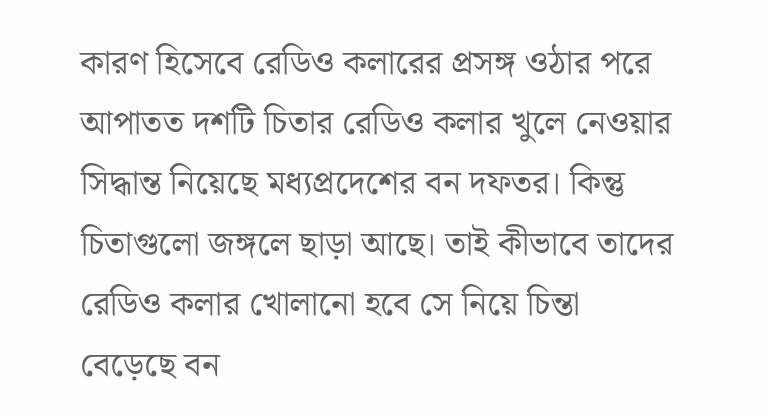কারণ হিসেবে রেডিও কলারের প্রসঙ্গ ওঠার পরে আপাতত দশটি চিতার রেডিও কলার খুলে নেওয়ার সিদ্ধান্ত নিয়েছে মধ্যপ্রদেশের বন দফতর। কিন্তু চিতাগুলো জঙ্গলে ছাড়া আছে। তাই কীভাবে তাদের রেডিও কলার খোলানো হবে সে নিয়ে চিন্তা বেড়েছে বন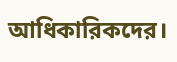আধিকারিকদের।